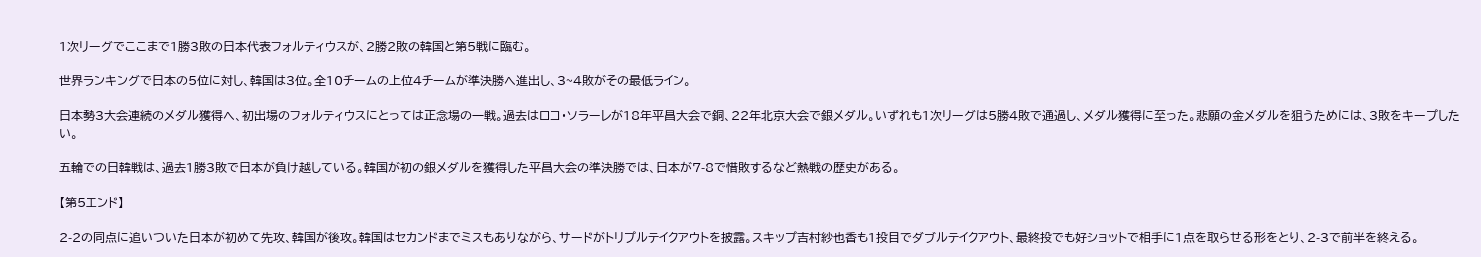1次リーグでここまで1勝3敗の日本代表フォルティウスが、2勝2敗の韓国と第5戦に臨む。

世界ランキングで日本の5位に対し、韓国は3位。全10チームの上位4チームが準決勝へ進出し、3~4敗がその最低ライン。

日本勢3大会連続のメダル獲得へ、初出場のフォルティウスにとっては正念場の一戦。過去はロコ・ソラーレが18年平昌大会で銅、22年北京大会で銀メダル。いずれも1次リーグは5勝4敗で通過し、メダル獲得に至った。悲願の金メダルを狙うためには、3敗をキープしたい。

五輪での日韓戦は、過去1勝3敗で日本が負け越している。韓国が初の銀メダルを獲得した平昌大会の準決勝では、日本が7-8で惜敗するなど熱戦の歴史がある。

【第5エンド】

2-2の同点に追いついた日本が初めて先攻、韓国が後攻。韓国はセカンドまでミスもありながら、サードがトリプルテイクアウトを披露。スキップ吉村紗也香も1投目でダブルテイクアウト、最終投でも好ショットで相手に1点を取らせる形をとり、2-3で前半を終える。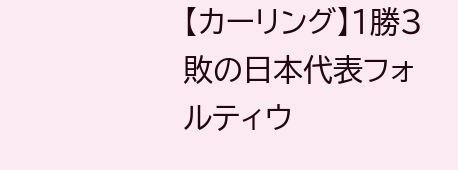【カーリング】1勝3敗の日本代表フォルティウ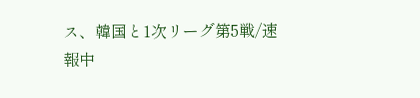ス、韓国と1次リーグ第5戦/速報中